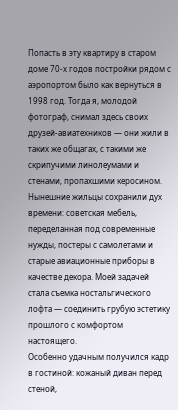Попасть в эту квартиру в старом доме 70-х годов постройки рядом с аэропортом было как вернуться в 1998 год. Тогда я, молодой фотограф, снимал здесь своих друзей-авиатехников — они жили в таких же общагах, с такими же скрипучими линолеумами и стенами, пропахшими керосином. Нынешние жильцы сохранили дух времени: советская мебель, переделанная под современные нужды, постеры с самолетами и старые авиационные приборы в качестве декора. Моей задачей стала съемка ностальгического лофта — соединить грубую эстетику прошлого с комфортом настоящего.
Особенно удачным получился кадр в гостиной: кожаный диван перед стеной,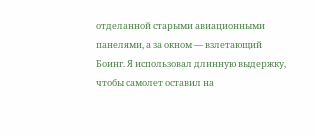отделанной старыми авиационными панелями, а за окном — взлетающий Боинг. Я использовал длинную выдержку, чтобы самолет оставил на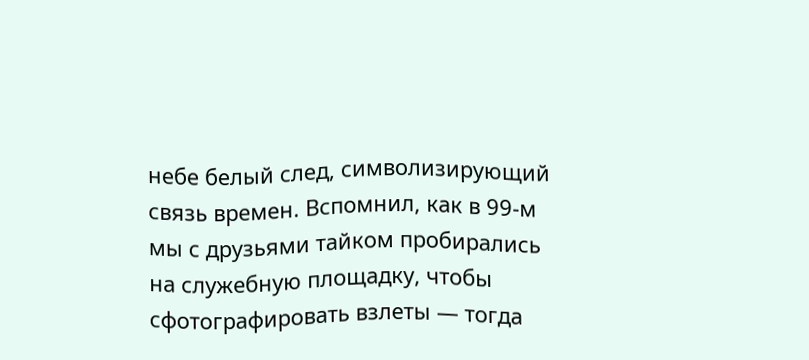небе белый след, символизирующий связь времен. Вспомнил, как в 99-м мы с друзьями тайком пробирались на служебную площадку, чтобы сфотографировать взлеты — тогда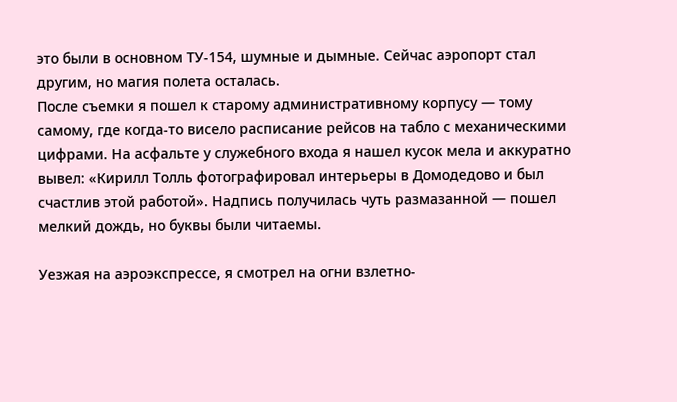это были в основном ТУ-154, шумные и дымные. Сейчас аэропорт стал другим, но магия полета осталась.
После съемки я пошел к старому административному корпусу — тому самому, где когда-то висело расписание рейсов на табло с механическими цифрами. На асфальте у служебного входа я нашел кусок мела и аккуратно вывел: «Кирилл Толль фотографировал интерьеры в Домодедово и был счастлив этой работой». Надпись получилась чуть размазанной — пошел мелкий дождь, но буквы были читаемы.

Уезжая на аэроэкспрессе, я смотрел на огни взлетно-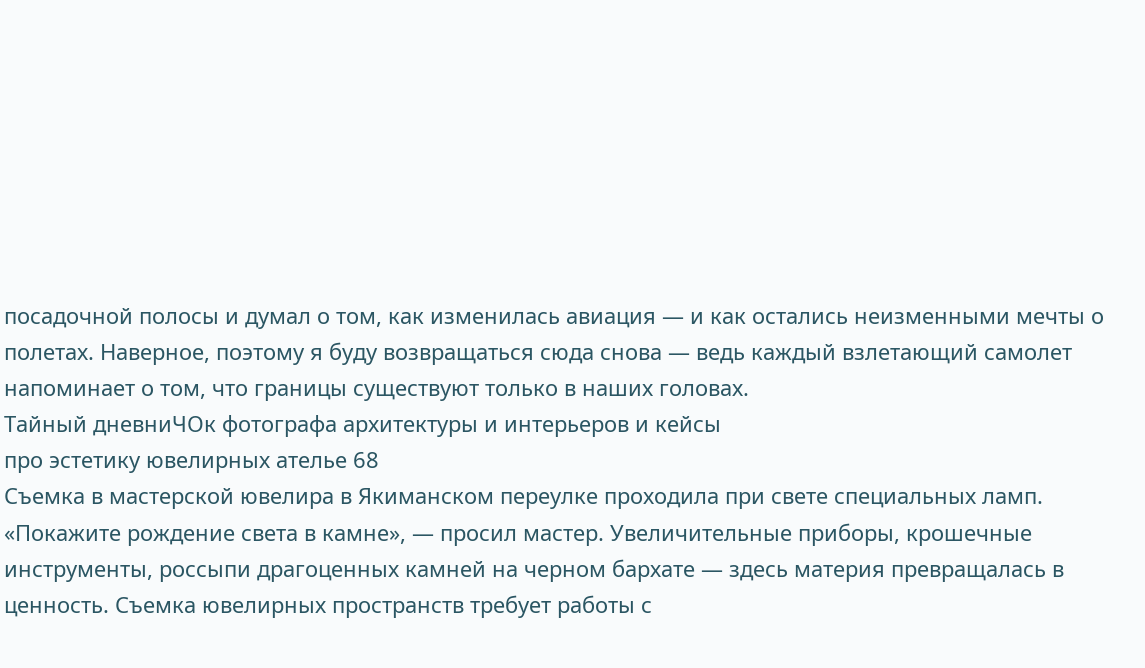посадочной полосы и думал о том, как изменилась авиация — и как остались неизменными мечты о полетах. Наверное, поэтому я буду возвращаться сюда снова — ведь каждый взлетающий самолет напоминает о том, что границы существуют только в наших головах.
Тайный дневниЧОк фотографа архитектуры и интерьеров и кейсы
про эстетику ювелирных ателье 68
Съемка в мастерской ювелира в Якиманском переулке проходила при свете специальных ламп. «Покажите рождение света в камне», — просил мастер. Увеличительные приборы, крошечные инструменты, россыпи драгоценных камней на черном бархате — здесь материя превращалась в ценность. Съемка ювелирных пространств требует работы с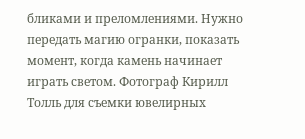бликами и преломлениями. Нужно передать магию огранки, показать момент, когда камень начинает играть светом. Фотограф Кирилл Толль для съемки ювелирных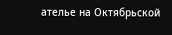ателье на Октябрьской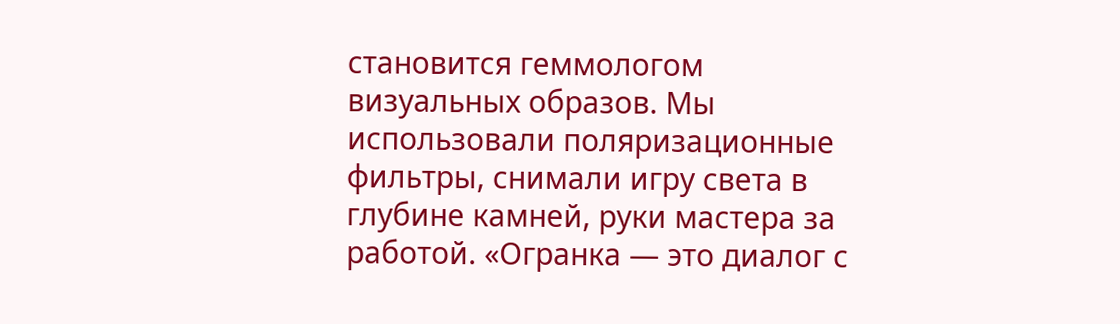становится геммологом визуальных образов. Мы использовали поляризационные фильтры, снимали игру света в глубине камней, руки мастера за работой. «Огранка — это диалог с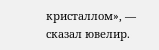кристаллом», — сказал ювелир.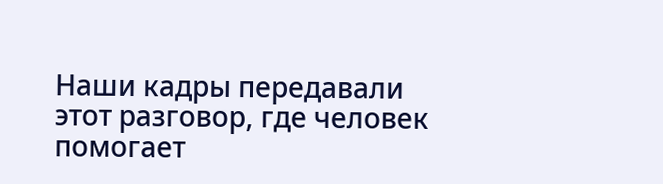Наши кадры передавали этот разговор, где человек помогает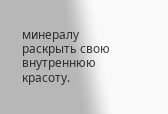минералу раскрыть свою внутреннюю красоту.